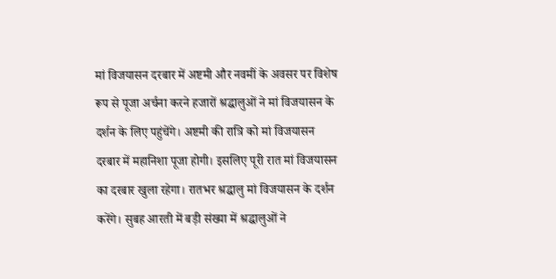मां विजयासन दरबार में अष्टमी और नवमीं के अवसर पर विशेष रूप से पूजा अर्चना करने हजारों श्रद्घालुओं ने मां विजयासन के दर्शन के लिए पहुंचेंगे। अष्टमी की रात्रि को मां विजयासन दरबार में महानिशा पूजा होगी। इसलिए पूरी रात मां विजयासन का दरबार खुला रहेगा। रातभर श्रद्घालु मां विजयासन के दर्शन करेंगे। सुबह आरती में बड़ी संख्या में श्रद्घालुओं ने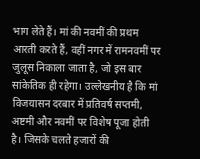भाग लेते हैं। मां की नवमीं की प्रथम आरती करते हैं, वहीं नगर में रामनवमीं पर जुलूस निकाला जाता है, जो इस बार सांकेतिक ही रहेगा। उल्लेखनीय है कि मां विजयासन दरबार में प्रतिवर्ष सप्तमी, अष्टमी और नवमीं पर विशेष पूजा होती है। जिसके चलते हजारों की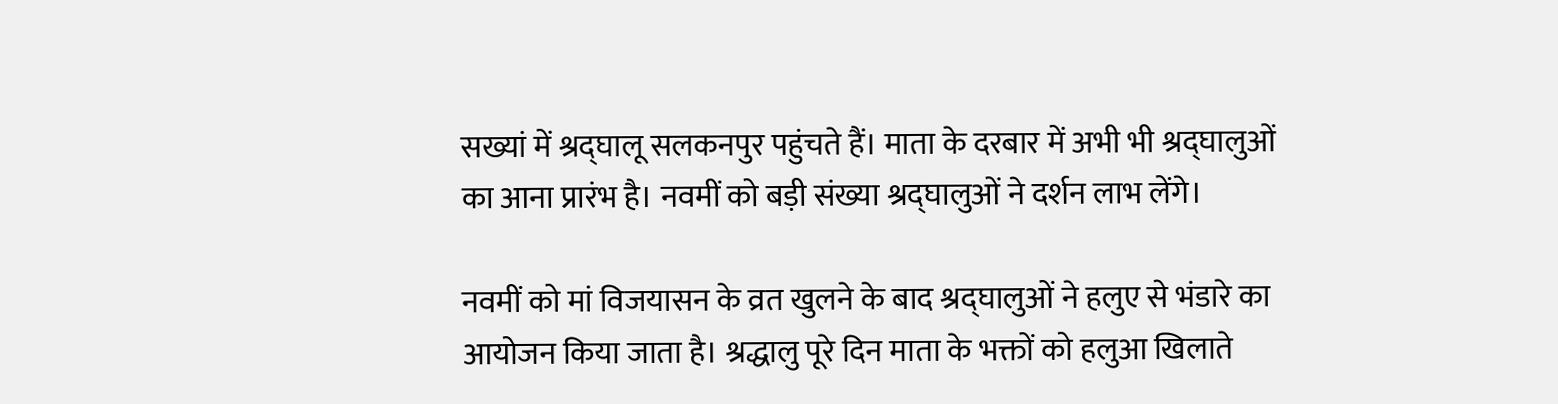सख्यां में श्रद्घालू सलकनपुर पहुंचते हैं। माता के दरबार में अभी भी श्रद्घालुओं का आना प्रारंभ है। नवमीं को बड़ी संख्या श्रद्घालुओं ने दर्शन लाभ लेंगे।

नवमीं को मां विजयासन के व्रत खुलने के बाद श्रद्घालुओं ने हलुए से भंडारे का आयोजन किया जाता है। श्रद्धालु पूरे दिन माता के भक्तों को हलुआ खिलाते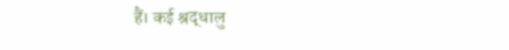हैं। कई श्रद्धालु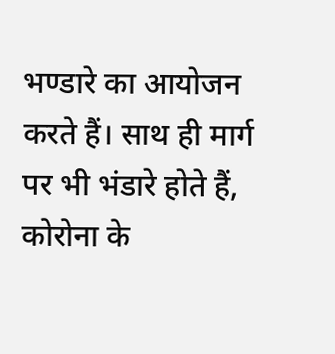भण्डारे का आयोजन करते हैं। साथ ही मार्ग पर भी भंडारे होते हैं, कोरोना के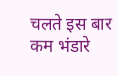चलते इस बार कम भंडारे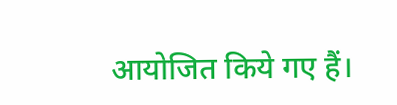आयोजित किये गए हैं।